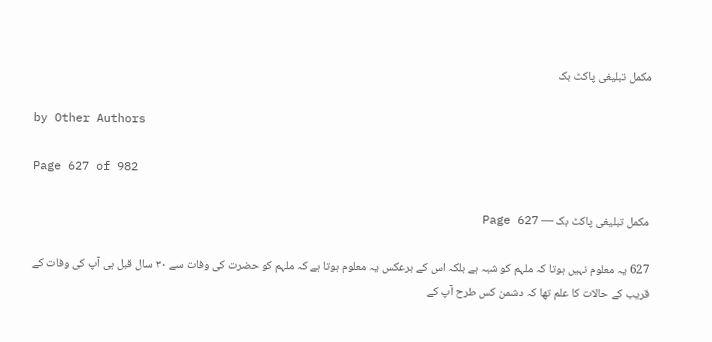مکمل تبلیغی پاکٹ بک

by Other Authors

Page 627 of 982

مکمل تبلیغی پاکٹ بک — Page 627

627 یہ معلوم نہیں ہوتا کہ ملہم کو شبہ ہے بلکہ اس کے برعکس یہ معلوم ہوتا ہے کہ ملہم کو حضرت کی وفات سے ۳۰ سال قبل ہی آپ کی وفات کے قریب کے حالات کا علم تھا کہ دشمن کس طرح آپ کے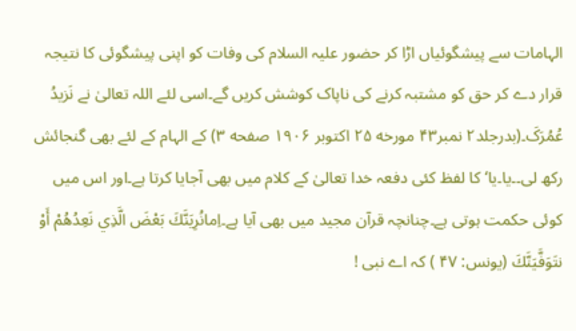الہامات سے پیشگوئیاں اڑا کر حضور علیہ السلام کی وفات کو اپنی پیشگوئی کا نتیجہ قرار دے کر حق کو مشتبہ کرنے کی ناپاک کوشش کریں گے۔اسی لئے اللہ تعالیٰ نے نَزیدُ عُمُرَکَ۔(بدرجلد۲ نمبر۴۳ مورخه ۲۵ اکتوبر ۱۹۰۶ صفحه ۳) کے الہام کے لئے بھی گنجائش رکھ لی۔۔یا۔یا‘ کا لفظ کئی دفعہ خدا تعالیٰ کے کلام میں بھی آجایا کرتا ہے۔اور اس میں کوئی حکمت ہوتی ہے۔چنانچہ قرآن مجید میں بھی آیا ہے۔اِمانُرِيَنَّكَ بَعْضَ الَّذِي نَعِدُهُمْ أَوْ نتَوَفَّيَنَّكَ (يونس: ۴۷ ) کہ اے نبی !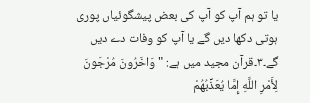یا تو ہم آپ کو آپ کی بعض پیشگوئیاں پوری ہوتی دکھا دیں گے یا آپ کو وفات دے دیں گے۔۳۔قرآن مجید میں ہے: "وَاخَرُونَ مُرْجَونَ لِأَمْرِ اللَّهِ إِمَّا يُعَذِّبُهُمْ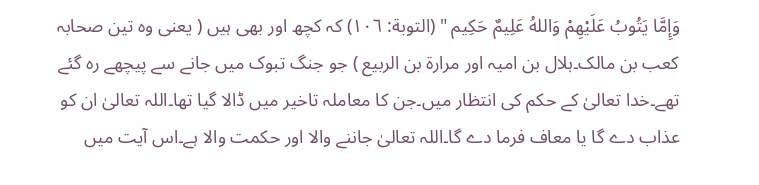وَإِمَّا يَتُوبُ عَلَيْهِمْ وَاللهُ عَلِيمٌ حَكِيم " (التوبة: ١٠٦) کہ کچھ اور بھی ہیں ( یعنی وہ تین صحابہ کعب بن مالک۔ہلال بن امیہ اور مرارۃ بن الربیع ) جو جنگ تبوک میں جانے سے پیچھے رہ گئے تھے۔خدا تعالیٰ کے حکم کی انتظار میں۔جن کا معاملہ تاخیر میں ڈالا گیا تھا۔اللہ تعالیٰ ان کو عذاب دے گا یا معاف فرما دے گا۔اللہ تعالیٰ جاننے والا اور حکمت والا ہے۔اس آیت میں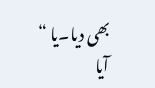بھی دیا۔یا “ آیا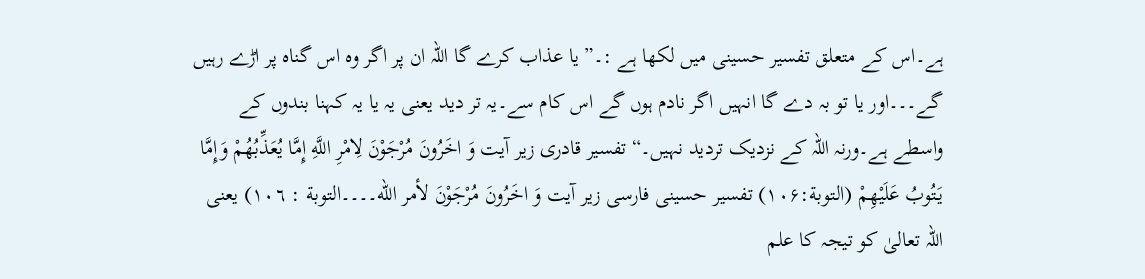ہے۔اس کے متعلق تفسیر حسینی میں لکھا ہے :۔” یا عذاب کرے گا اللہ ان پر اگر وہ اس گناہ پر اڑے رہیں گے۔۔۔اور یا تو بہ دے گا انہیں اگر نادم ہوں گے اس کام سے۔یہ تر دید یعنی یہ یا یہ کہنا بندوں کے واسطے ہے۔ورنہ اللہ کے نزدیک تردید نہیں۔“ تفسیر قادری زیر آیت وَ اخَرُونَ مُرْجَوْنَ لِامْرِ اللَّهِ إِمَّا يُعَذِّبُهُمْ وَإِمَّا يَتُوبُ عَلَيْهِمْ (التوبة:۱۰۶) تفسیر حسینی فارسی زیر آیت وَ اخَرُونَ مُرْجَوْنَ لأمر الله۔۔۔۔التوبة : ١٠٦) یعنی اللہ تعالیٰ کو تیجہ کا علم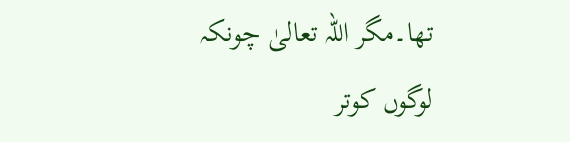تھا۔مگر اللہ تعالیٰ چونکہ لوگوں کوتر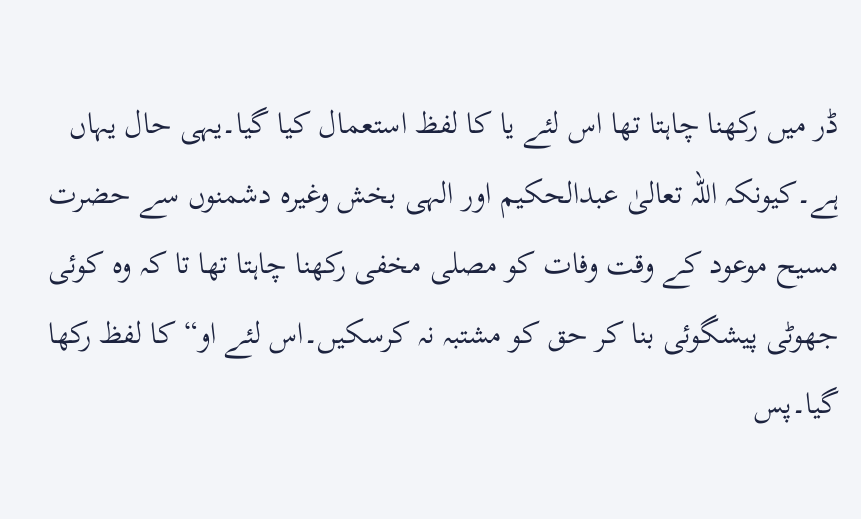ڈر میں رکھنا چاہتا تھا اس لئے یا کا لفظ استعمال کیا گیا۔یہی حال یہاں ہے۔کیونکہ اللہ تعالیٰ عبدالحکیم اور الہی بخش وغیرہ دشمنوں سے حضرت مسیح موعود کے وقت وفات کو مصلی مخفی رکھنا چاہتا تھا تا کہ وہ کوئی جھوٹی پیشگوئی بنا کر حق کو مشتبہ نہ کرسکیں۔اس لئے او“ کا لفظ رکھا گیا۔پس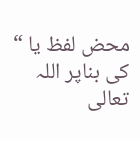محض لفظ یا “ کی بناپر اللہ تعالی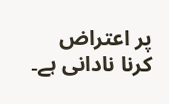پر اعتراض کرنا نادانی ہے۔